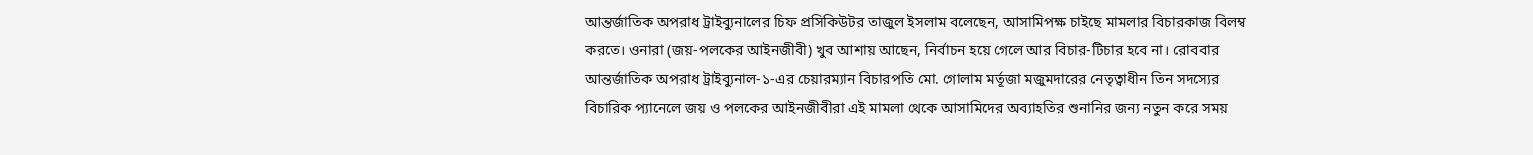আন্তর্জাতিক অপরাধ ট্রাইব্যুনালের চিফ প্রসিকিউটর তাজুল ইসলাম বলেছেন, আসামিপক্ষ চাইছে মামলার বিচারকাজ বিলম্ব করতে। ওনারা (জয়-পলকের আইনজীবী) খুব আশায় আছেন, নির্বাচন হয়ে গেলে আর বিচার-টিচার হবে না। রোববার আন্তর্জাতিক অপরাধ ট্রাইব্যুনাল-১-এর চেয়ারম্যান বিচারপতি মো. গোলাম মর্তূজা মজুমদারের নেতৃত্বাধীন তিন সদস্যের বিচারিক প্যানেলে জয় ও পলকের আইনজীবীরা এই মামলা থেকে আসামিদের অব্যাহতির শুনানির জন্য নতুন করে সময়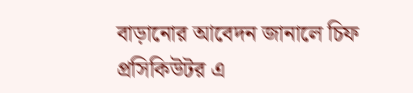বাড়ানোর আবেদন জানালে চিফ প্রসিকিউটর এ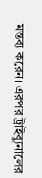মন্তব্য করেন। এরপর ট্রাইব্যুনালের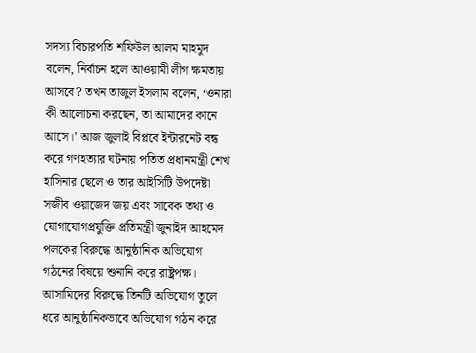সদস্য বিচারপতি শফিউল আলম মাহমুদ বলেন, নির্বাচন হলে আওয়ামী লীগ ক্ষমতায় আসবে? তখন তাজুল ইসলাম বলেন, ‘ওনারা কী আলোচনা করছেন, তা আমাদের কানে আসে।’ আজ জুলাই বিপ্লবে ইন্টারনেট বন্ধ করে গণহত্যার ঘটনায় পতিত প্রধানমন্ত্রী শেখ হাসিনার ছেলে ও তার আইসিটি উপদেষ্টা সজীব ওয়াজেদ জয় এবং সাবেক তথ্য ও যোগাযোগপ্রযুক্তি প্রতিমন্ত্রী জুনাইদ আহমেদ পলকের বিরুদ্ধে আনুষ্ঠানিক অভিযোগ গঠনের বিষয়ে শুনানি করে রাষ্ট্রপক্ষ। আসামিদের বিরুদ্ধে তিনটি অভিযোগ তুলে ধরে আনুষ্ঠানিকভাবে অভিযোগ গঠন করে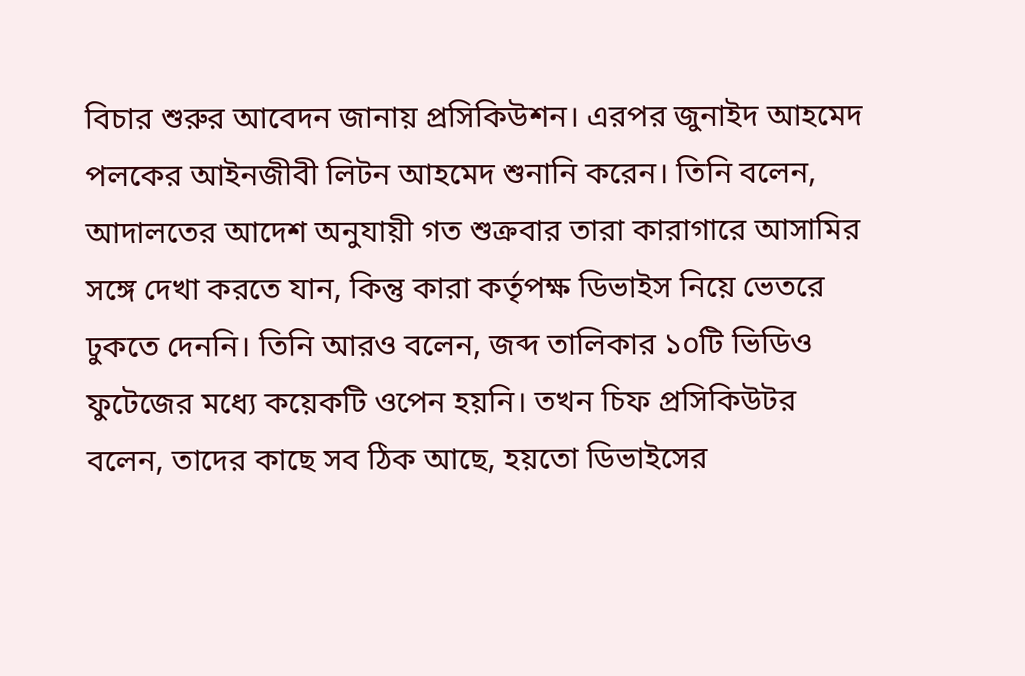বিচার শুরুর আবেদন জানায় প্রসিকিউশন। এরপর জুনাইদ আহমেদ পলকের আইনজীবী লিটন আহমেদ শুনানি করেন। তিনি বলেন, আদালতের আদেশ অনুযায়ী গত শুক্রবার তারা কারাগারে আসামির সঙ্গে দেখা করতে যান, কিন্তু কারা কর্তৃপক্ষ ডিভাইস নিয়ে ভেতরে ঢুকতে দেননি। তিনি আরও বলেন, জব্দ তালিকার ১০টি ভিডিও ফুটেজের মধ্যে কয়েকটি ওপেন হয়নি। তখন চিফ প্রসিকিউটর বলেন, তাদের কাছে সব ঠিক আছে, হয়তো ডিভাইসের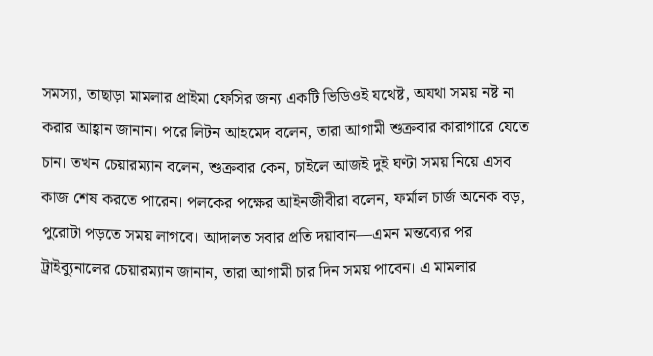সমস্যা, তাছাড়া মামলার প্রাইমা ফেসির জন্য একটি ভিডিওই যথেষ্ট, অযথা সময় নষ্ট না করার আহ্বান জানান। পরে লিটন আহমেদ বলেন, তারা আগামী শুক্রবার কারাগারে যেতে চান। তখন চেয়ারম্যান বলেন, শুক্রবার কেন, চাইলে আজই দুই ঘণ্টা সময় নিয়ে এসব কাজ শেষ করতে পারেন। পলকের পক্ষের আইনজীবীরা বলেন, ফর্মাল চার্জ অনেক বড়, পুরোটা পড়তে সময় লাগবে। আদালত সবার প্রতি দয়াবান—এমন মন্তব্যের পর ট্রাইব্যুনালের চেয়ারম্যান জানান, তারা আগামী চার দিন সময় পাবেন। এ মামলার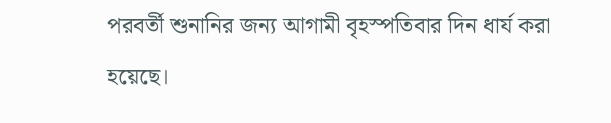পরবর্তী শুনানির জন্য আগামী বৃহস্পতিবার দিন ধার্য করা হয়েছে।